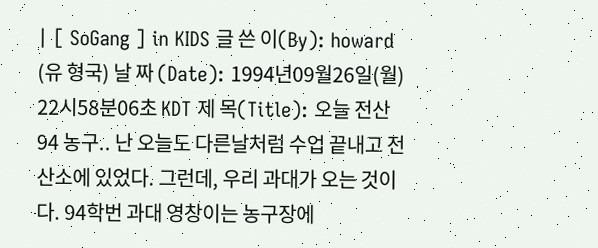| [ SoGang ] in KIDS 글 쓴 이(By): howard (유 형국) 날 짜 (Date): 1994년09월26일(월) 22시58분06초 KDT 제 목(Title): 오늘 전산 94 농구.. 난 오늘도 다른날처럼 수업 끝내고 전산소에 있었다. 그런데, 우리 과대가 오는 것이다. 94학번 과대 영창이는 농구장에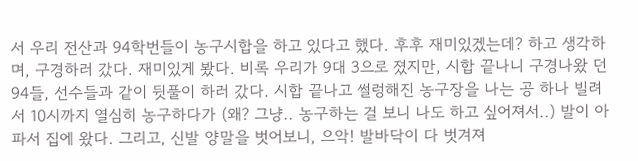서 우리 전산과 94학번들이 농구시합을 하고 있다고 했다. 후후 재미있겠는데? 하고 생각하며, 구경하러 갔다. 재미있게 봤다. 비록 우리가 9대 3으로 졌지만, 시합 끝나니 구경나왔 던 94들, 선수들과 같이 뒷풀이 하러 갔다. 시합 끝나고 썰렁해진 농구장을 나는 공 하나 빌려서 10시까지 열심히 농구하다가 (왜? 그냥.. 농구하는 걸 보니 나도 하고 싶어져서..) 발이 아파서 집에 왔다. 그리고, 신발 양말을 벗어보니, 으악! 발바닥이 다 벗겨져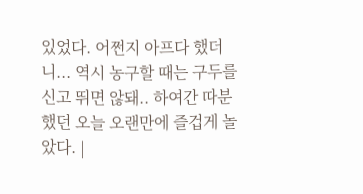있었다. 어쩐지 아프다 했더니... 역시 농구할 때는 구두를 신고 뛰면 않돼.. 하여간 따분했던 오늘 오랜만에 즐겁게 놀았다. |